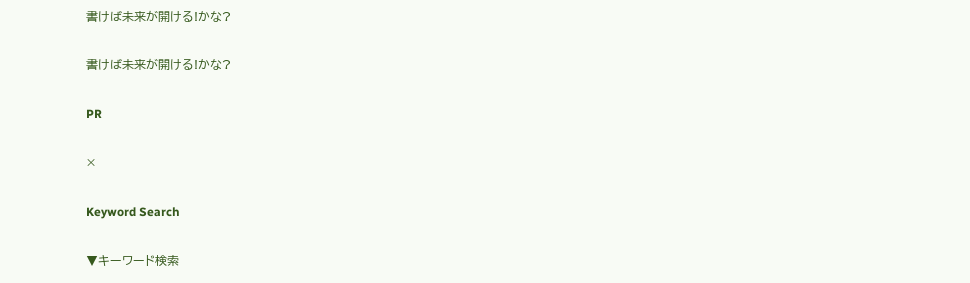書けば未来が開ける!かな?

書けば未来が開ける!かな?

PR

×

Keyword Search

▼キーワード検索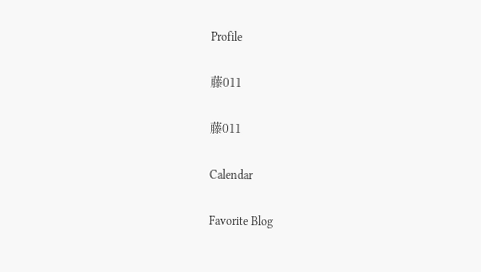Profile

藤011

藤011

Calendar

Favorite Blog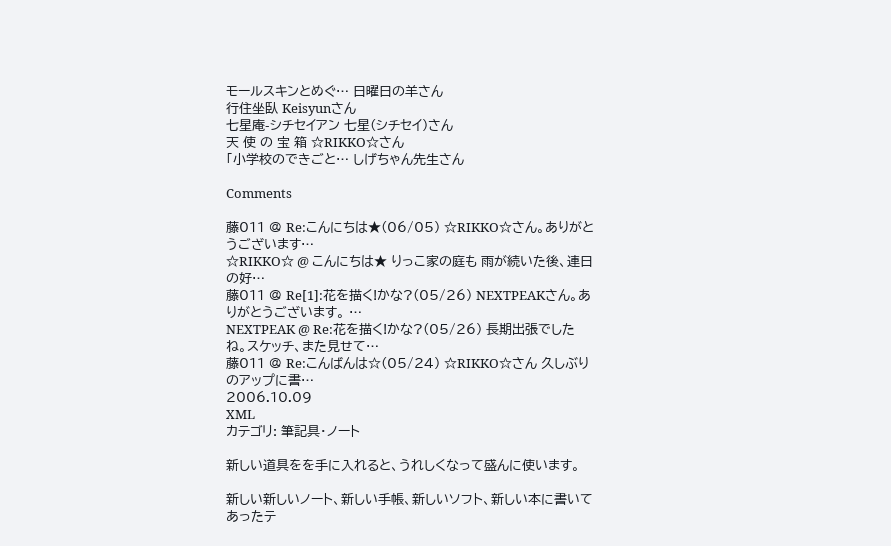モールスキンとめぐ… 日曜日の羊さん
行住坐臥 Keisyunさん
七星庵-シチセイアン 七星(シチセイ)さん
天 使 の 宝 箱 ☆RIKKO☆さん
「小学校のできごと… しげちゃん先生さん

Comments

藤011 @ Re:こんにちは★(06/05) ☆RIKKO☆さん。ありがとうございます…
☆RIKKO☆ @ こんにちは★ りっこ家の庭も 雨が続いた後、連日の好…
藤011 @ Re[1]:花を描く!かな?(05/26) NEXTPEAKさん。ありがとうございます。 …
NEXTPEAK @ Re:花を描く!かな?(05/26) 長期出張でしたね。スケッチ、また見せて…
藤011 @ Re:こんばんは☆(05/24) ☆RIKKO☆さん 久しぶりのアップに書…
2006.10.09
XML
カテゴリ: 筆記具・ノート

新しい道具をを手に入れると、うれしくなって盛んに使います。

新しい新しいノート、新しい手帳、新しいソフト、新しい本に書いてあったテ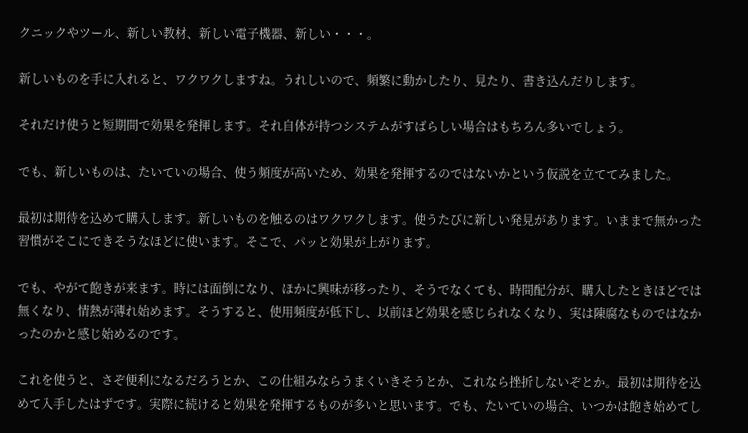クニックやツール、新しい教材、新しい電子機器、新しい・・・。

新しいものを手に入れると、ワクワクしますね。うれしいので、頻繁に動かしたり、見たり、書き込んだりします。

それだけ使うと短期間で効果を発揮します。それ自体が持つシステムがすばらしい場合はもちろん多いでしょう。

でも、新しいものは、たいていの場合、使う頻度が高いため、効果を発揮するのではないかという仮説を立ててみました。

最初は期待を込めて購入します。新しいものを触るのはワクワクします。使うたびに新しい発見があります。いままで無かった習慣がそこにできそうなほどに使います。そこで、パッと効果が上がります。

でも、やがて飽きが来ます。時には面倒になり、ほかに興味が移ったり、そうでなくても、時間配分が、購入したときほどでは無くなり、情熱が薄れ始めます。そうすると、使用頻度が低下し、以前ほど効果を感じられなくなり、実は陳腐なものではなかったのかと感じ始めるのです。

これを使うと、さぞ便利になるだろうとか、この仕組みならうまくいきそうとか、これなら挫折しないぞとか。最初は期待を込めて入手したはずです。実際に続けると効果を発揮するものが多いと思います。でも、たいていの場合、いつかは飽き始めてし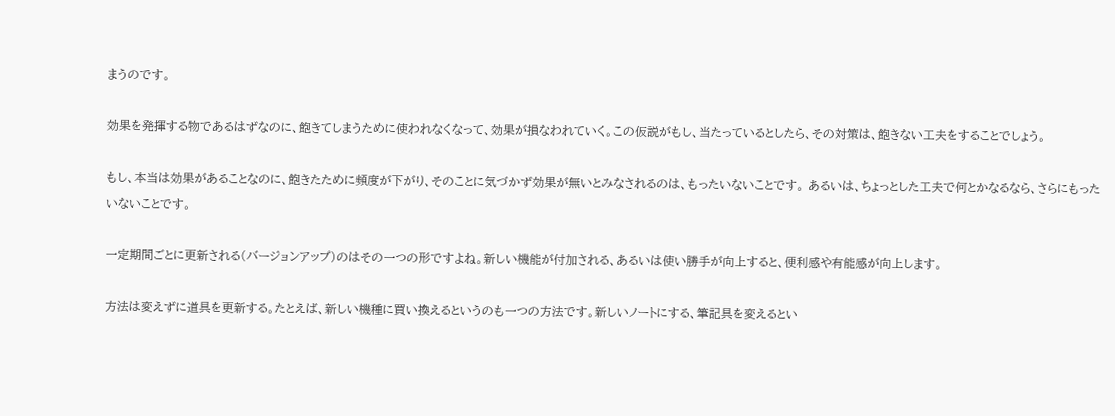まうのです。

効果を発揮する物であるはずなのに、飽きてしまうために使われなくなって、効果が損なわれていく。この仮説がもし、当たっているとしたら、その対策は、飽きない工夫をすることでしょう。

もし、本当は効果があることなのに、飽きたために頻度が下がり、そのことに気づかず効果が無いとみなされるのは、もったいないことです。 あるいは、ちょっとした工夫で何とかなるなら、さらにもったいないことです。

一定期間ごとに更新される(バージョンアップ)のはその一つの形ですよね。新しい機能が付加される、あるいは使い勝手が向上すると、便利感や有能感が向上します。

方法は変えずに道具を更新する。たとえば、新しい機種に買い換えるというのも一つの方法です。新しいノートにする、筆記具を変えるとい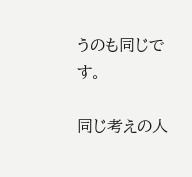うのも同じです。

同じ考えの人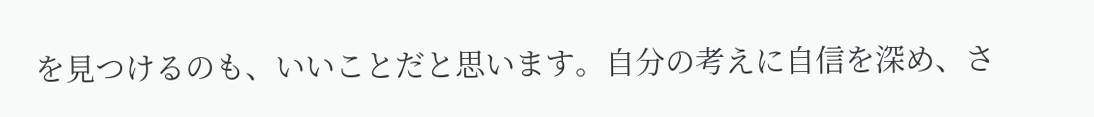を見つけるのも、いいことだと思います。自分の考えに自信を深め、さ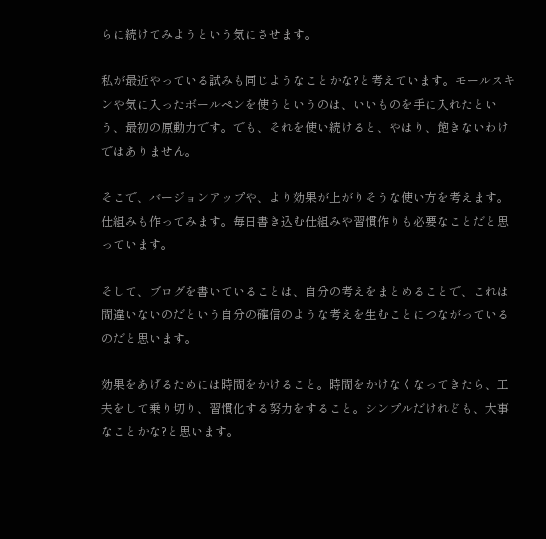らに続けてみようという気にさせます。

私が最近やっている試みも同じようなことかな?と考えています。モールスキンや気に入ったボールペンを使うというのは、いいものを手に入れたという、最初の原動力です。でも、それを使い続けると、やはり、飽きないわけではありません。

そこで、バージョンアップや、より効果が上がりそうな使い方を考えます。仕組みも作ってみます。毎日書き込む仕組みや習慣作りも必要なことだと思っています。

そして、ブログを書いていることは、自分の考えをまとめることで、これは間違いないのだという自分の確信のような考えを生むことにつながっているのだと思います。

効果をあげるためには時間をかけること。時間をかけなくなってきたら、工夫をして乗り切り、習慣化する努力をすること。シンプルだけれども、大事なことかな?と思います。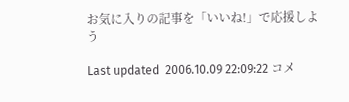お気に入りの記事を「いいね!」で応援しよう

Last updated  2006.10.09 22:09:22 コメ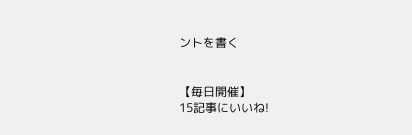ントを書く


【毎日開催】
15記事にいいね!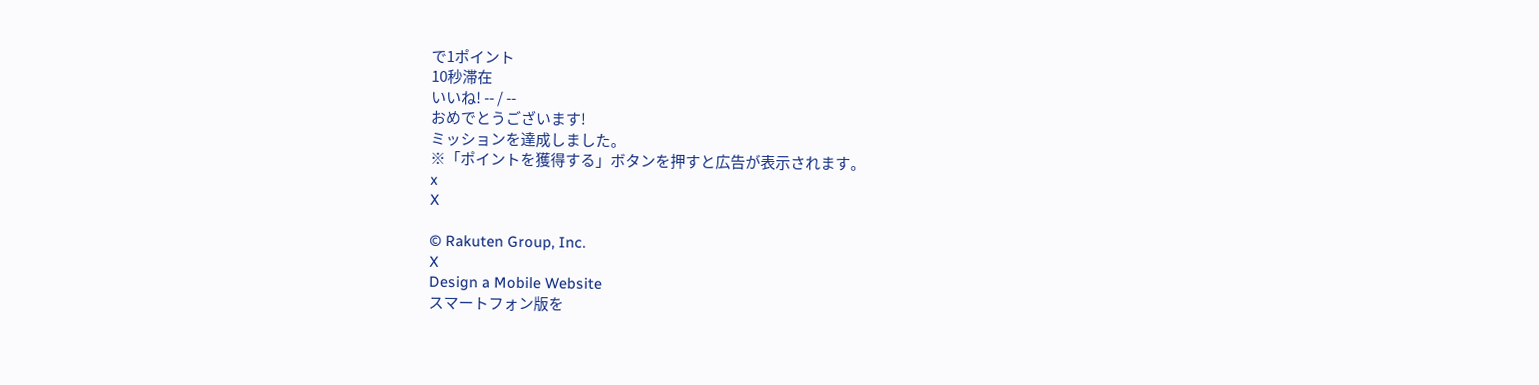で1ポイント
10秒滞在
いいね! -- / --
おめでとうございます!
ミッションを達成しました。
※「ポイントを獲得する」ボタンを押すと広告が表示されます。
x
X

© Rakuten Group, Inc.
X
Design a Mobile Website
スマートフォン版を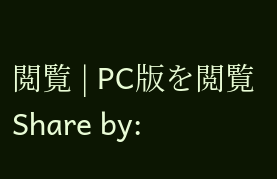閲覧 | PC版を閲覧
Share by: